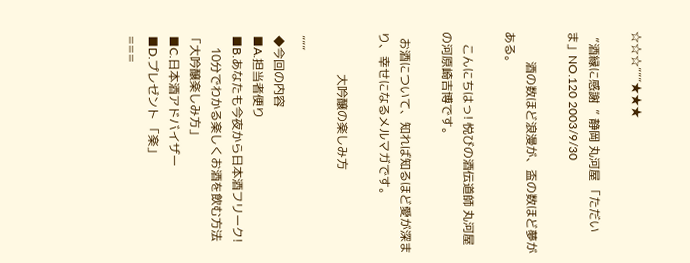☆☆☆″″″★★★

  ”酒縁に感謝  ” 静岡 丸河屋 「ただいま」NO.120 2003/9/30

          酒の数ほど浪漫が、盃の数ほど夢がある。

    こんにちはっ! 悦びの酒伝道師 丸河屋の河原崎吉博です。

  お酒について、知れば知るほど愛が深まり、幸せになるメルマガです。

              大吟醸の楽しみ方

 ″″″
 ◆今回の内容
 ■A.担当者便り
 ■B.あなたも今夜から日本酒フリーク!
     10分でわかる楽しくお酒を飲む方法  「大吟醸楽しみ方」
 ■C.日本酒アドバイザー
 ■D.プレゼント 「楽」
 ===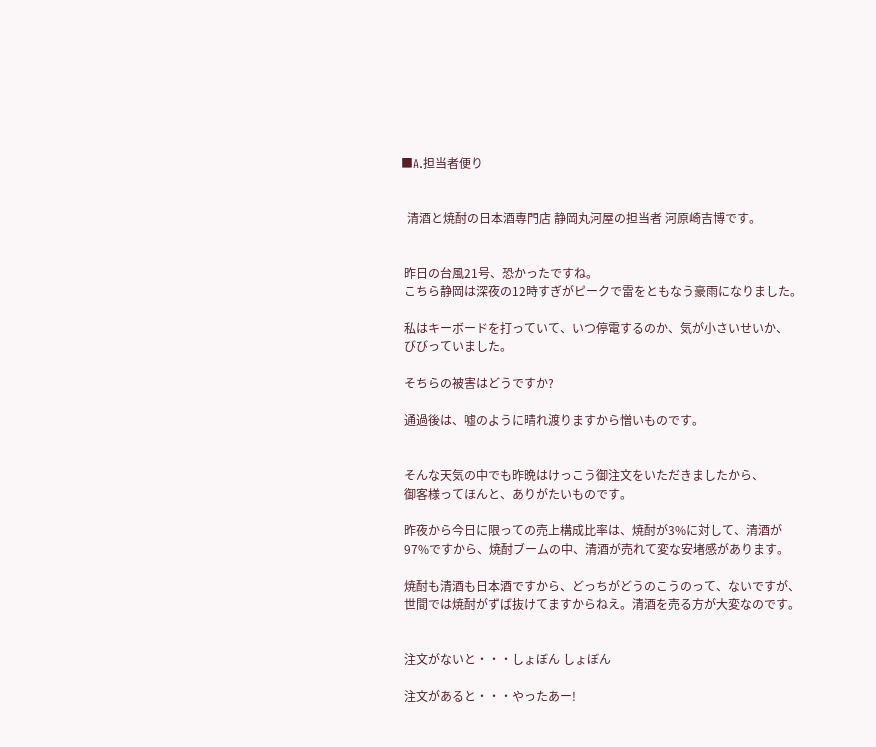■A.担当者便り


  清酒と焼酎の日本酒専門店 静岡丸河屋の担当者 河原崎吉博です。


 昨日の台風21号、恐かったですね。
 こちら静岡は深夜の12時すぎがピークで雷をともなう豪雨になりました。

 私はキーボードを打っていて、いつ停電するのか、気が小さいせいか、
 びびっていました。

 そちらの被害はどうですか?

 通過後は、嘘のように晴れ渡りますから憎いものです。


 そんな天気の中でも昨晩はけっこう御注文をいただきましたから、
 御客様ってほんと、ありがたいものです。

 昨夜から今日に限っての売上構成比率は、焼酎が3%に対して、清酒が
 97%ですから、焼酎ブームの中、清酒が売れて変な安堵感があります。

 焼酎も清酒も日本酒ですから、どっちがどうのこうのって、ないですが、
 世間では焼酎がずば抜けてますからねえ。清酒を売る方が大変なのです。


 注文がないと・・・しょぼん しょぼん

 注文があると・・・やったあー!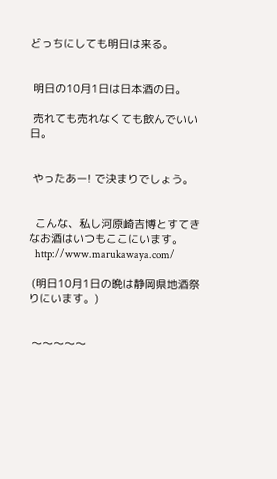どっちにしても明日は来る。


 明日の10月1日は日本酒の日。

 売れても売れなくても飲んでいい日。


 やったあー! で決まりでしょう。


  こんな、私し河原崎吉博とすてきなお酒はいつもここにいます。
   http://www.marukawaya.com/

 (明日10月1日の晩は静岡県地酒祭りにいます。)


 〜〜〜〜〜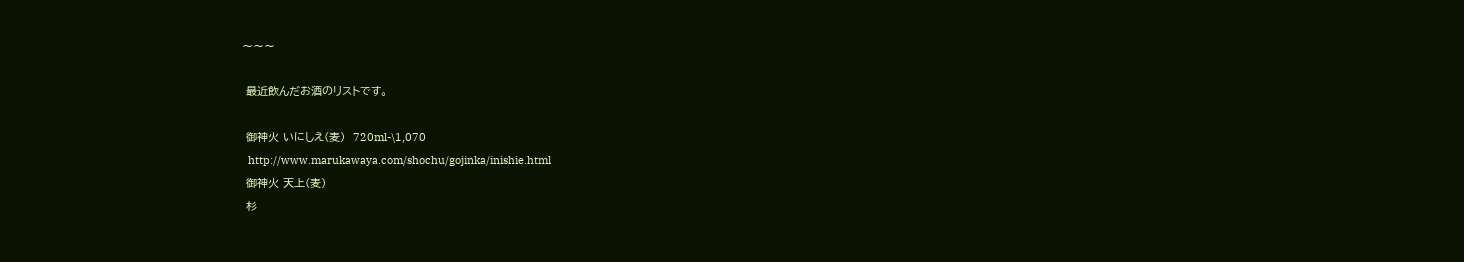〜〜〜

 最近飲んだお酒のリストです。

 御神火 いにしえ(麦)  720ml-\1,070
  http://www.marukawaya.com/shochu/gojinka/inishie.html
 御神火 天上(麦)
 杉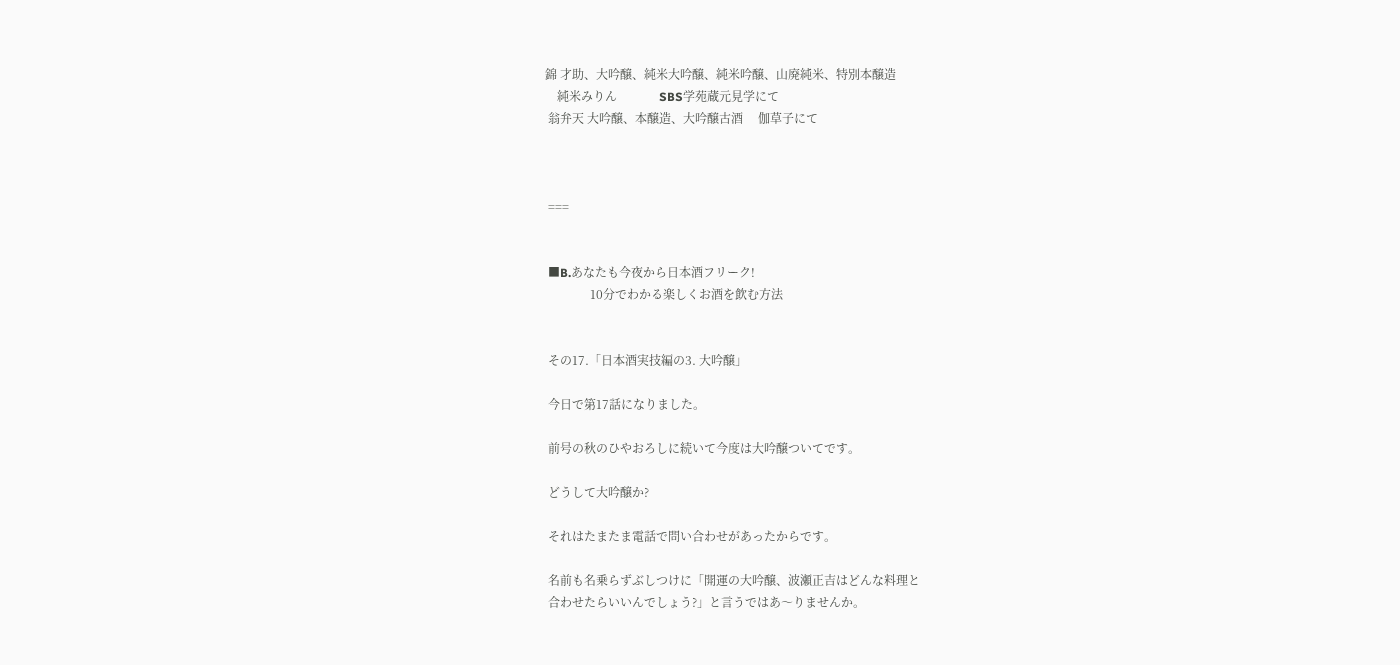錦 才助、大吟醸、純米大吟醸、純米吟醸、山廃純米、特別本醸造
    純米みりん              SBS学苑蔵元見学にて
 翁弁天 大吟醸、本醸造、大吟醸古酒     伽草子にて



 ===


 ■B.あなたも今夜から日本酒フリーク!
               10分でわかる楽しくお酒を飲む方法


 その17.「日本酒実技編の3. 大吟醸」

 今日で第17話になりました。

 前号の秋のひやおろしに続いて今度は大吟醸ついてです。

 どうして大吟醸か?

 それはたまたま電話で問い合わせがあったからです。

 名前も名乗らずぶしつけに「開運の大吟醸、波瀬正吉はどんな料理と
 合わせたらいいんでしょう?」と言うではあ〜りませんか。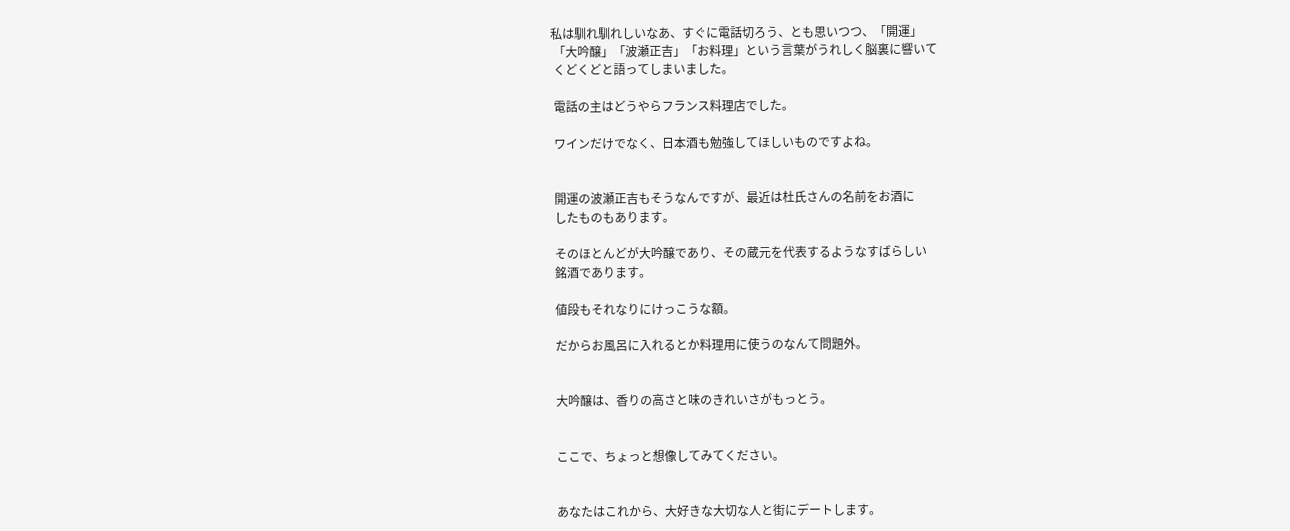私は馴れ馴れしいなあ、すぐに電話切ろう、とも思いつつ、「開運」
 「大吟醸」「波瀬正吉」「お料理」という言葉がうれしく脳裏に響いて
 くどくどと語ってしまいました。

 電話の主はどうやらフランス料理店でした。

 ワインだけでなく、日本酒も勉強してほしいものですよね。


 開運の波瀬正吉もそうなんですが、最近は杜氏さんの名前をお酒に
 したものもあります。

 そのほとんどが大吟醸であり、その蔵元を代表するようなすばらしい
 銘酒であります。

 値段もそれなりにけっこうな額。

 だからお風呂に入れるとか料理用に使うのなんて問題外。


 大吟醸は、香りの高さと味のきれいさがもっとう。


 ここで、ちょっと想像してみてください。


 あなたはこれから、大好きな大切な人と街にデートします。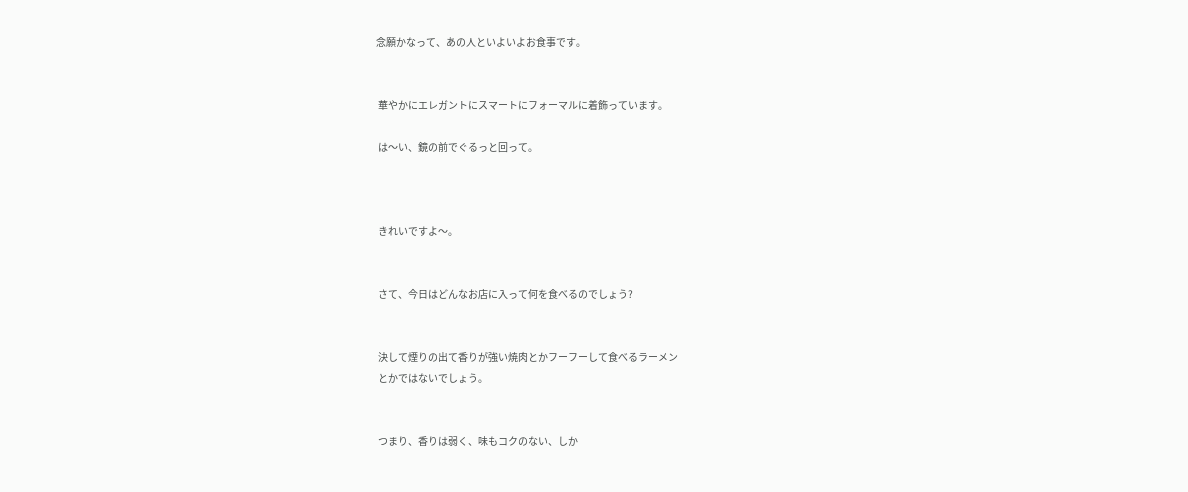念願かなって、あの人といよいよお食事です。


 華やかにエレガントにスマートにフォーマルに着飾っています。

 は〜い、鏡の前でぐるっと回って。



 きれいですよ〜。


 さて、今日はどんなお店に入って何を食べるのでしょう?


 決して煙りの出て香りが強い焼肉とかフーフーして食べるラーメン
 とかではないでしょう。


 つまり、香りは弱く、味もコクのない、しか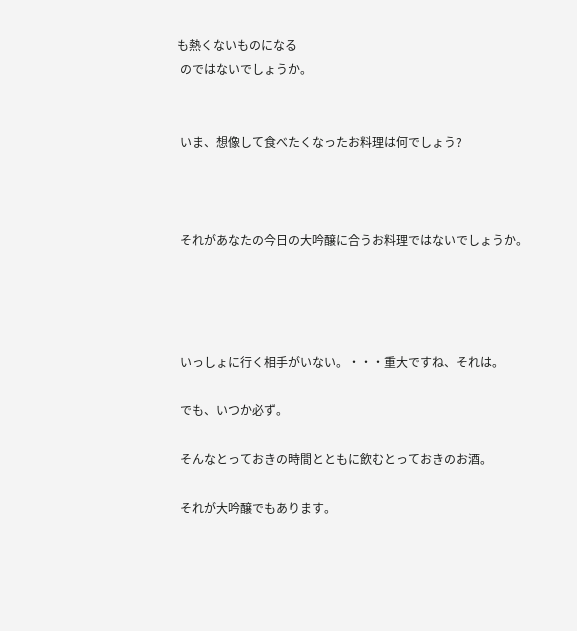も熱くないものになる
 のではないでしょうか。


 いま、想像して食べたくなったお料理は何でしょう?



 それがあなたの今日の大吟醸に合うお料理ではないでしょうか。




 いっしょに行く相手がいない。・・・重大ですね、それは。

 でも、いつか必ず。

 そんなとっておきの時間とともに飲むとっておきのお酒。

 それが大吟醸でもあります。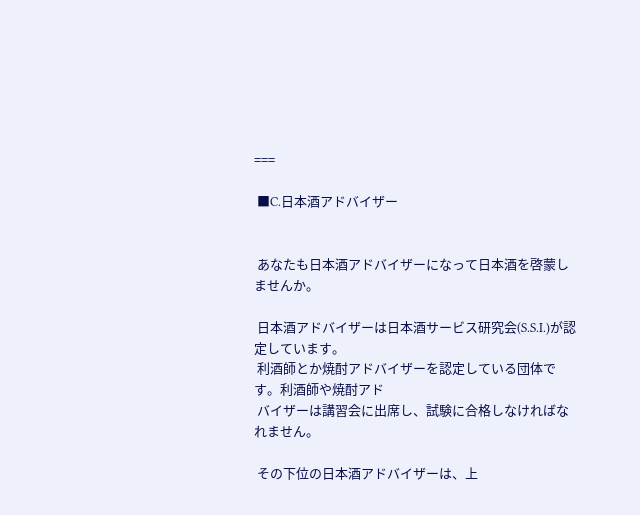===

 ■C.日本酒アドバイザー


 あなたも日本酒アドバイザーになって日本酒を啓蒙しませんか。

 日本酒アドバイザーは日本酒サービス研究会(S.S.I.)が認定しています。
 利酒師とか焼酎アドバイザーを認定している団体です。利酒師や焼酎アド
 バイザーは講習会に出席し、試験に合格しなければなれません。

 その下位の日本酒アドバイザーは、上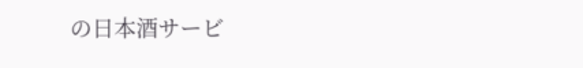の日本酒サービ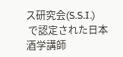ス研究会(S.S.I.)
 で認定された日本酒学講師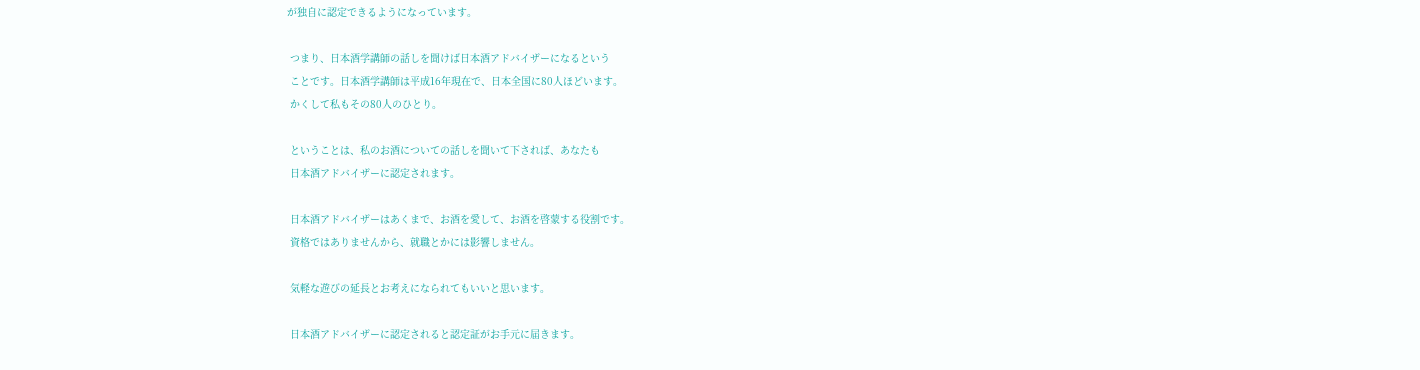が独自に認定できるようになっています。

 つまり、日本酒学講師の話しを聞けば日本酒アドバイザーになるという
 ことです。日本酒学講師は平成16年現在で、日本全国に80人ほどいます。
 かくして私もその80人のひとり。

 ということは、私のお酒についての話しを聞いて下されば、あなたも
 日本酒アドバイザーに認定されます。

 日本酒アドバイザーはあくまで、お酒を愛して、お酒を啓蒙する役割です。
 資格ではありませんから、就職とかには影響しません。

 気軽な遊びの延長とお考えになられてもいいと思います。

 日本酒アドバイザーに認定されると認定証がお手元に届きます。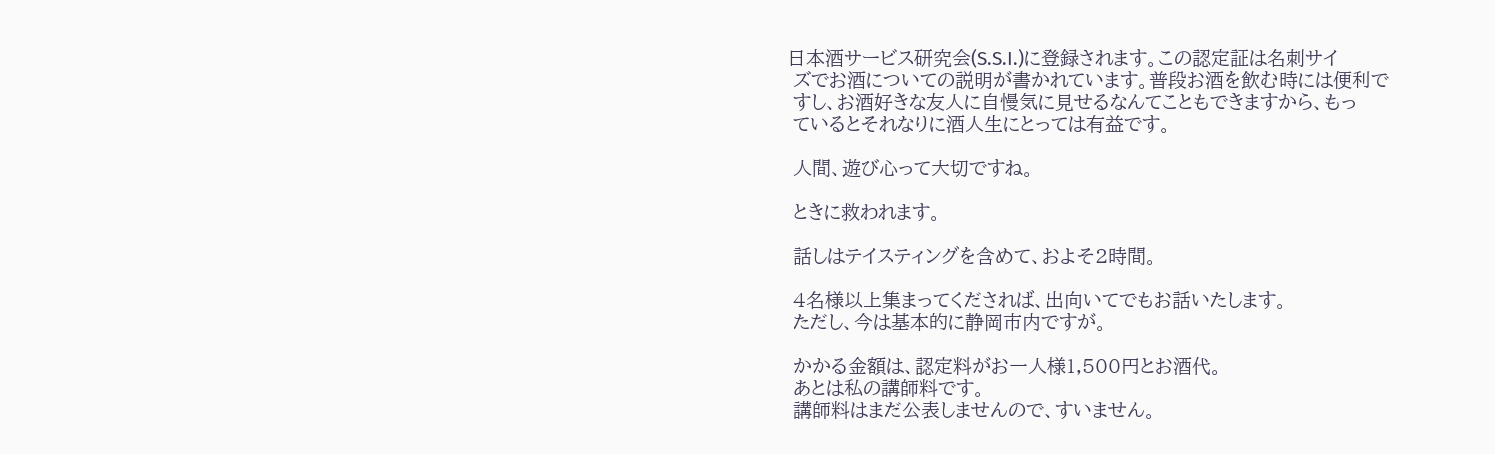日本酒サービス研究会(S.S.I.)に登録されます。この認定証は名刺サイ
 ズでお酒についての説明が書かれています。普段お酒を飲む時には便利で
 すし、お酒好きな友人に自慢気に見せるなんてこともできますから、もっ
 ているとそれなりに酒人生にとっては有益です。

 人間、遊び心って大切ですね。

 ときに救われます。

 話しはテイスティングを含めて、およそ2時間。

 4名様以上集まってくだされば、出向いてでもお話いたします。
 ただし、今は基本的に静岡市内ですが。

 かかる金額は、認定料がお一人様1,500円とお酒代。
 あとは私の講師料です。
 講師料はまだ公表しませんので、すいません。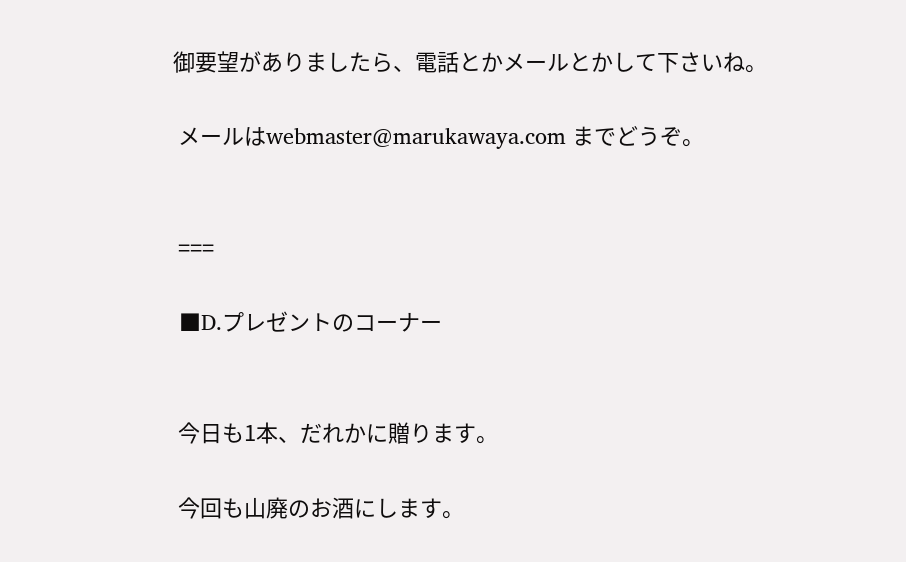御要望がありましたら、電話とかメールとかして下さいね。

 メールはwebmaster@marukawaya.com までどうぞ。


 ===

 ■D.プレゼントのコーナー


 今日も1本、だれかに贈ります。

 今回も山廃のお酒にします。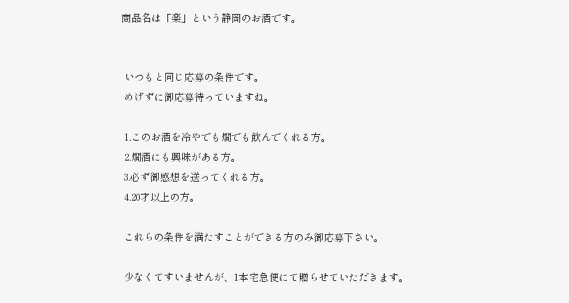商品名は「楽」という静岡のお酒です。


 いつもと同じ応募の条件です。
 めげずに御応募待っていますね。

 1.このお酒を冷やでも燗でも飲んでくれる方。
 2.燗酒にも興味がある方。
 3.必ず御感想を送ってくれる方。
 4.20才以上の方。

 これらの条件を満たすことができる方のみ御応募下さい。

 少なくてすいませんが、1本宅急便にて贈らせていただきます。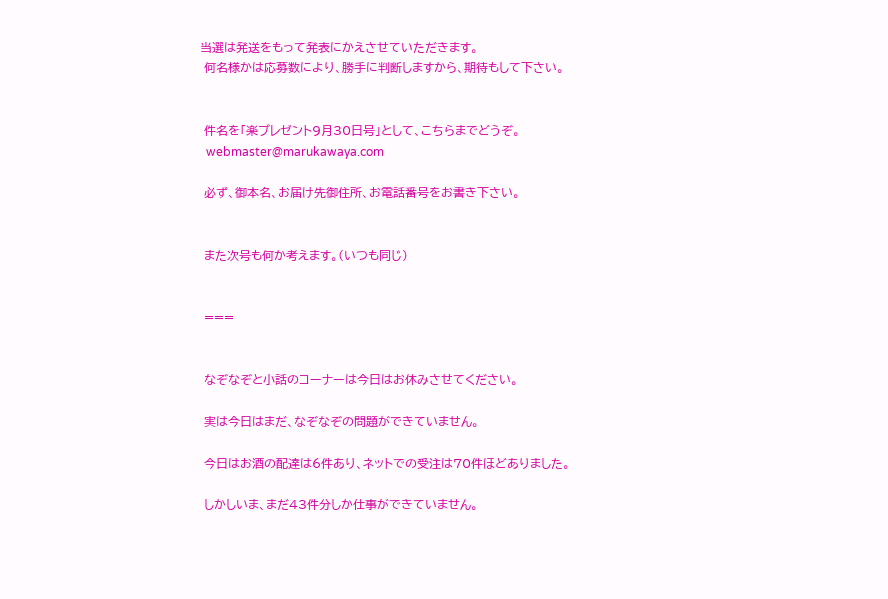当選は発送をもって発表にかえさせていただきます。
 何名様かは応募数により、勝手に判断しますから、期待もして下さい。


 件名を「楽プレゼント9月30日号」として、こちらまでどうぞ。
  webmaster@marukawaya.com

 必ず、御本名、お届け先御住所、お電話番号をお書き下さい。


 また次号も何か考えます。(いつも同じ)


 ===


 なぞなぞと小話のコーナーは今日はお休みさせてください。

 実は今日はまだ、なぞなぞの問題ができていません。

 今日はお酒の配達は6件あり、ネットでの受注は70件ほどありました。

 しかしいま、まだ43件分しか仕事ができていません。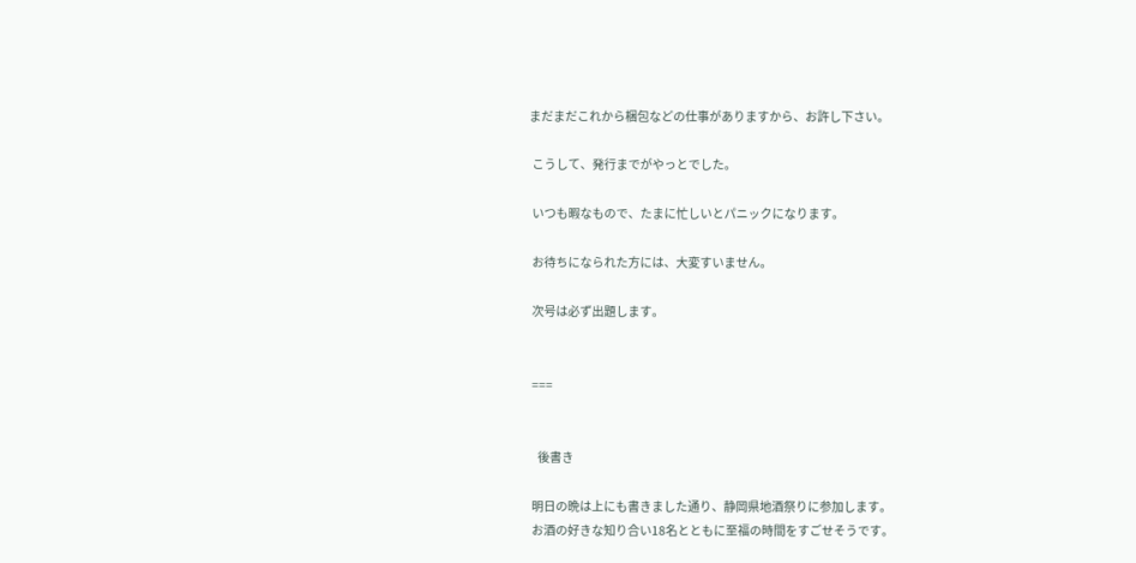まだまだこれから梱包などの仕事がありますから、お許し下さい。

 こうして、発行までがやっとでした。

 いつも暇なもので、たまに忙しいとパニックになります。

 お待ちになられた方には、大変すいません。

 次号は必ず出題します。


 ===


   後書き

 明日の晩は上にも書きました通り、静岡県地酒祭りに参加します。
 お酒の好きな知り合い18名とともに至福の時間をすごせそうです。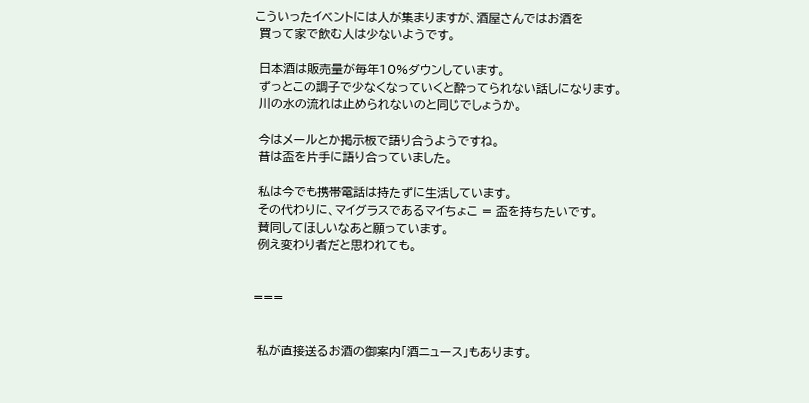こういったイベントには人が集まりますが、酒屋さんではお酒を
 買って家で飲む人は少ないようです。

 日本酒は販売量が毎年10%ダウンしています。
 ずっとこの調子で少なくなっていくと酔ってられない話しになります。
 川の水の流れは止められないのと同じでしょうか。

 今はメールとか掲示板で語り合うようですね。
 昔は盃を片手に語り合っていました。

 私は今でも携帯電話は持たずに生活しています。
 その代わりに、マイグラスであるマイちょこ = 盃を持ちたいです。
 賛同してほしいなあと願っています。
 例え変わり者だと思われても。


===


 私が直接送るお酒の御案内「酒ニュース」もあります。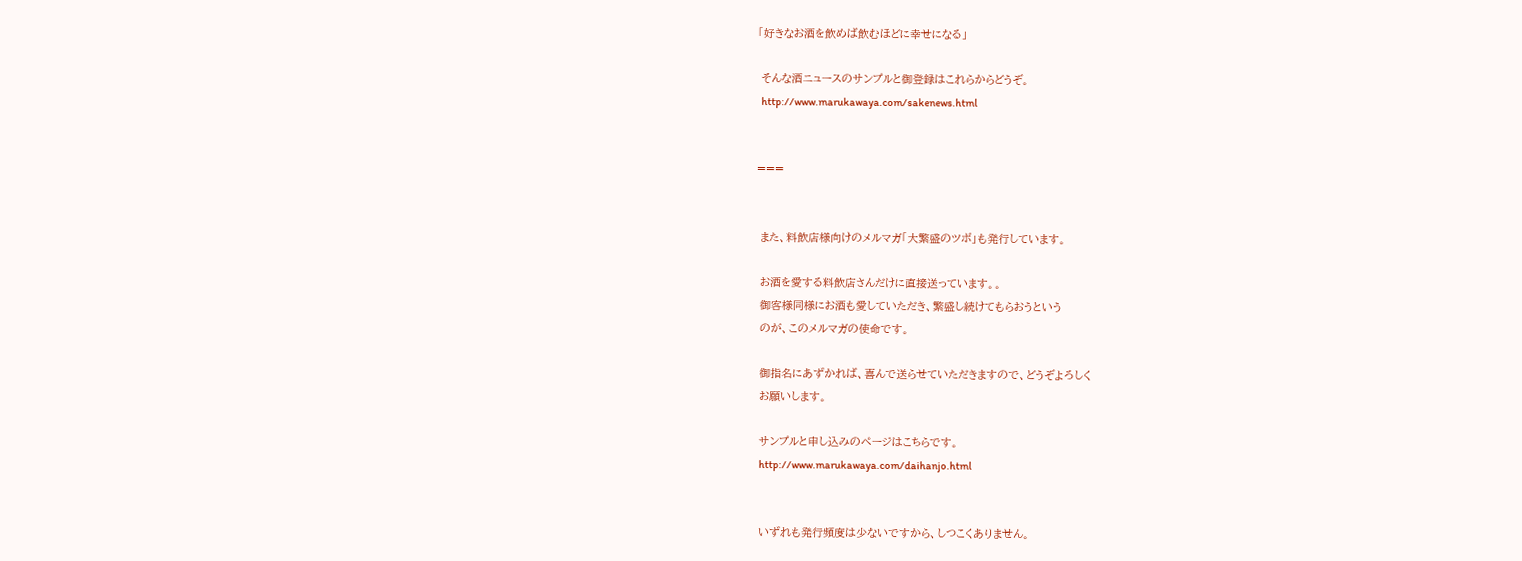「好きなお酒を飲めば飲むほどに幸せになる」

 そんな酒ニュースのサンプルと御登録はこれらからどうぞ。
  http://www.marukawaya.com/sakenews.html


===


 また、料飲店様向けのメルマガ「大繁盛のツボ」も発行しています。

 お酒を愛する料飲店さんだけに直接送っています。。
 御客様同様にお酒も愛していただき、繁盛し続けてもらおうという
 のが、このメルマガの使命です。

 御指名にあずかれば、喜んで送らせていただきますので、どうぞよろしく
 お願いします。

 サンプルと申し込みのページはこちらです。
  http://www.marukawaya.com/daihanjo.html


 いずれも発行頻度は少ないですから、しつこくありません。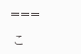===

 こ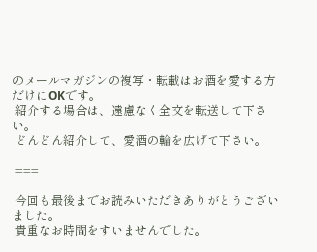のメールマガジンの複写・転載はお酒を愛する方だけにOKです。
 紹介する場合は、遠慮なく全文を転送して下さい。
 どんどん紹介して、愛酒の輪を広げて下さい。

 ===

 今回も最後までお読みいただきありがとうございました。
 貴重なお時間をすいませんでした。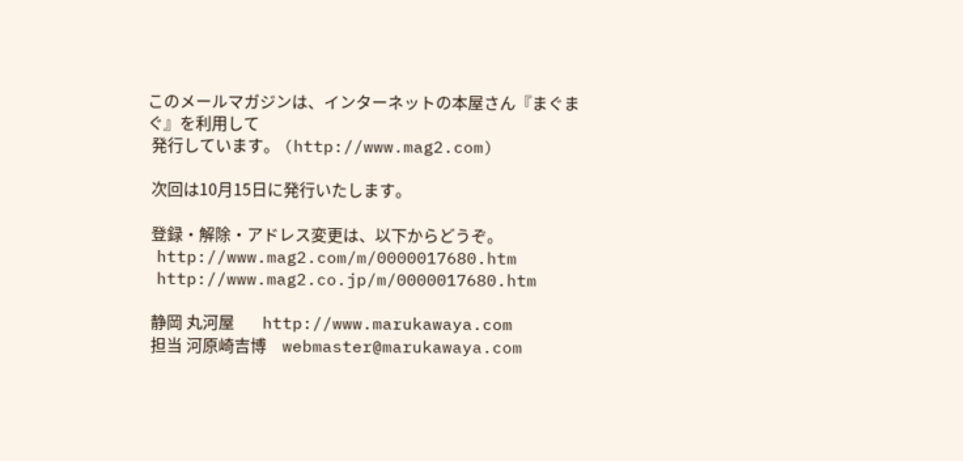このメールマガジンは、インターネットの本屋さん『まぐまぐ』を利用して
 発行しています。 (http://www.mag2.com)

 次回は10月15日に発行いたします。

 登録・解除・アドレス変更は、以下からどうぞ。
 http://www.mag2.com/m/0000017680.htm
 http://www.mag2.co.jp/m/0000017680.htm

 静岡 丸河屋       http://www.marukawaya.com
 担当 河原崎吉博    webmaster@marukawaya.com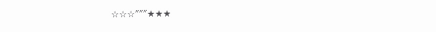☆☆☆″″″★★★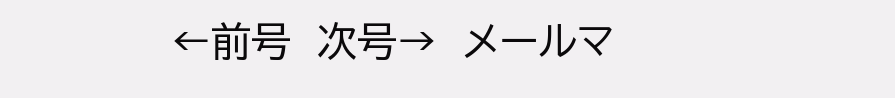←前号  次号→  メールマ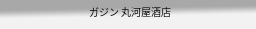ガジン 丸河屋酒店